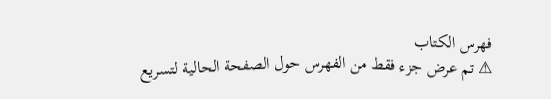فهرس الكتاب
⚠ تم عرض جزء فقط من الفهرس حول الصفحة الحالية لتسريع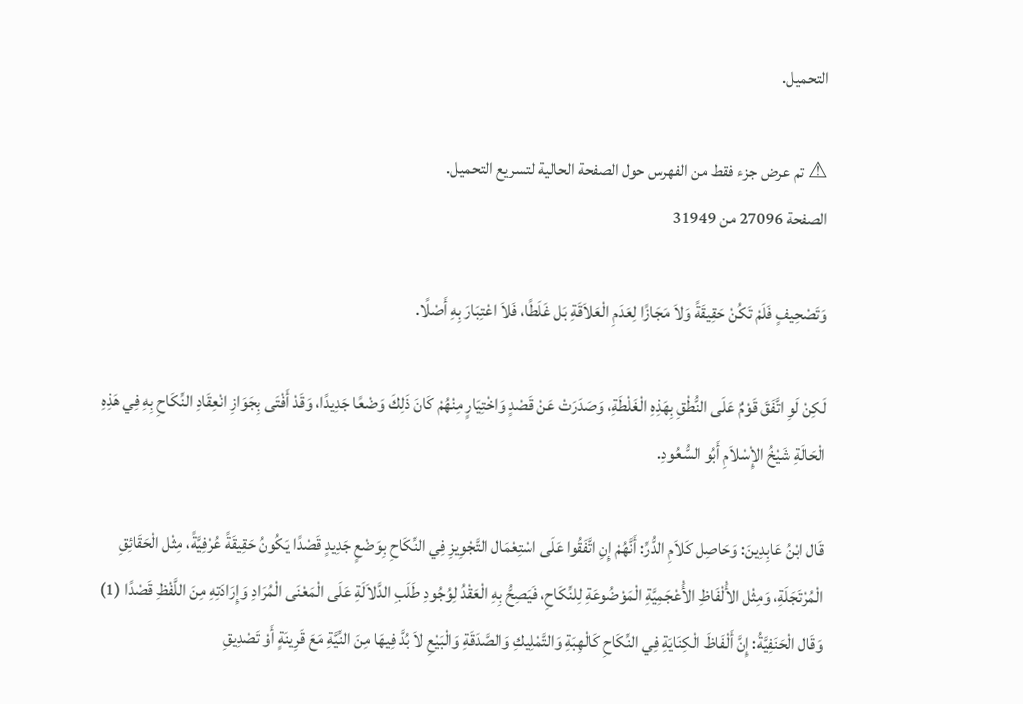التحميل.

⚠ تم عرض جزء فقط من الفهرس حول الصفحة الحالية لتسريع التحميل.
الصفحة 27096 من 31949

وَتَصْحِيفٍ فَلَمْ تَكُنْ حَقِيقَةً وَلاَ مَجَازًا لِعَدَمِ الْعَلاَقَةِ بَل غَلَطًا، فَلاَ اعْتِبَارَ بِهِ أَصْلًا.

لَكِنْ لَوِ اتَّفَقَ قَوْمٌ عَلَى النُّطْقِ بِهَذِهِ الْغَلْطَةِ، وَصَدَرَتْ عَنْ قَصْدٍ وَاخْتِيَارٍ مِنْهُمْ كَانَ ذَلِكَ وَضْعًا جَدِيدًا، وَقَدْ أَفْتَى بِجَوَازِ انْعِقَادِ النِّكَاحِ بِهِ فِي هَذِهِ الْحَالَةِ شَيْخُ الإِْسْلاَمِ أَبُو السُّعُودِ.

قَال ابْنُ عَابِدِينَ: وَحَاصِل كَلاَمِ الدُّرِّ: أَنَّهُمْ إِنِ اتَّفَقُوا عَلَى اسْتِعْمَال التَّجْوِيزِ فِي النِّكَاحِ بِوَضْعٍ جَدِيدٍ قَصْدًا يَكُونُ حَقِيقَةً عُرْفِيَّةً، مِثْل الْحَقَائِقِ الْمُرْتَجَلَةِ، وَمِثْل الأَْلْفَاظِ الأَْعْجَمِيَّةِ الْمَوْضُوعَةِ لِلنِّكَاحِ، فَيَصِحُّ بِهِ الْعَقْدُ لِوُجُودِ طَلَبِ الدَّلاَلَةِ عَلَى الْمَعْنَى الْمُرَادِ وَإِرَادَتِهِ مِنَ اللَّفْظِ قَصْدًا (1) وَقَال الْحَنَفِيَّةُ: إِنَّ أَلْفَاظَ الْكِنَايَةِ فِي النِّكَاحِ كَالْهِبَةِ وَالتَّمْلِيكِ وَالصَّدَقَةِ وَالْبَيْعِ لاَ بُدَّ فِيهَا مِنَ النِّيَّةِ مَعَ قَرِينَةٍ أَوْ تَصْدِيقِ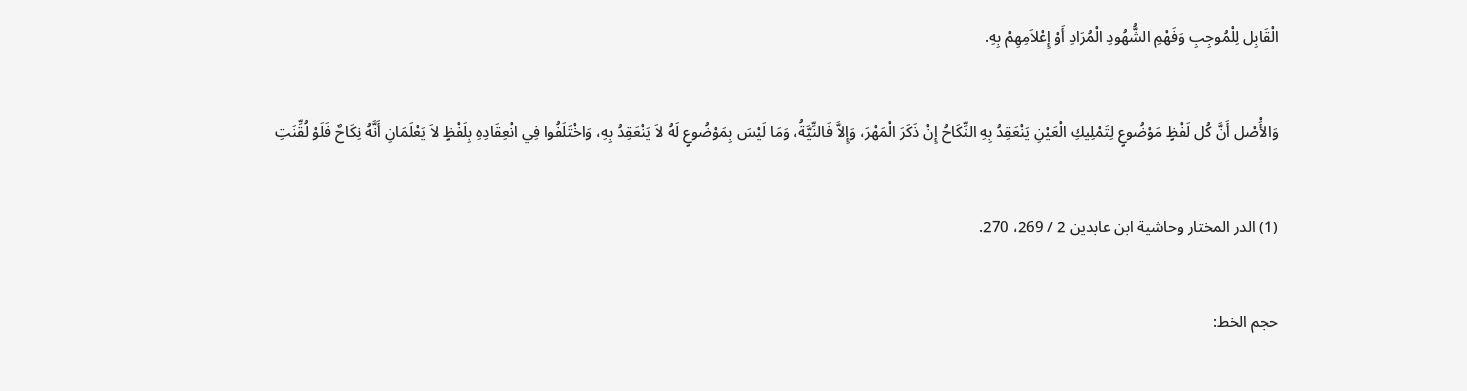الْقَابِل لِلْمُوجِبِ وَفَهْمِ الشُّهُودِ الْمُرَادِ أَوْ إِعْلاَمِهِمْ بِهِ.

وَالأَْصْل أَنَّ كُل لَفْظٍ مَوْضُوعٍ لِتَمْلِيكِ الْعَيْنِ يَنْعَقِدُ بِهِ النِّكَاحُ إِنْ ذَكَرَ الْمَهْرَ، وَإِلاَّ فَالنِّيَّةُ، وَمَا لَيْسَ بِمَوْضُوعٍ لَهُ لاَ يَنْعَقِدُ بِهِ، وَاخْتَلَفُوا فِي انْعِقَادِهِ بِلَفْظٍ لاَ يَعْلَمَانِ أَنَّهُ نِكَاحٌ فَلَوْ لُقِّنَتِ

(1) الدر المختار وحاشية ابن عابدين 2 / 269، 270.

حجم الخط: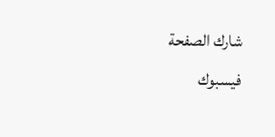شارك الصفحة
فيسبوك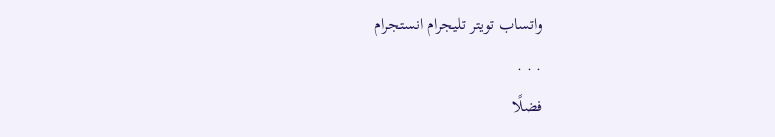واتساب تويتر تليجرام انستجرام
. . .
فضلًا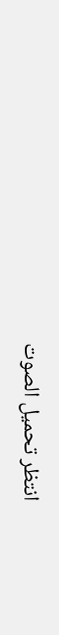انتظر تحميل الصوت